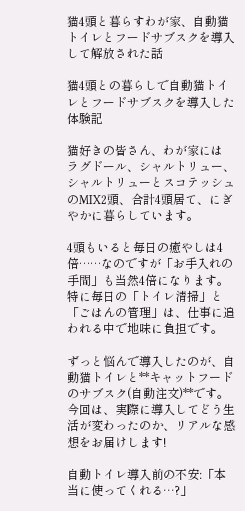猫4頭と暮らすわが家、自動猫トイレとフードサブスクを導入して解放された話

猫4頭との暮らしで自動猫トイレとフードサブスクを導入した体験記

猫好きの皆さん、わが家には
ラグドール、シャルトリュー、シャルトリューとスコテッシュのMIX2頭、合計4頭居て、にぎやかに暮らしています。

4頭もいると毎日の癒やしは4倍……なのですが「お手入れの手間」も当然4倍になります。
特に毎日の「トイレ清掃」と「ごはんの管理」は、仕事に追われる中で地味に負担です。

ずっと悩んで導入したのが、自動猫トイレと**キャットフードのサブスク(自動注文)**です。
今回は、実際に導入してどう生活が変わったのか、リアルな感想をお届けします!

自動トイレ導入前の不安:「本当に使ってくれる…?」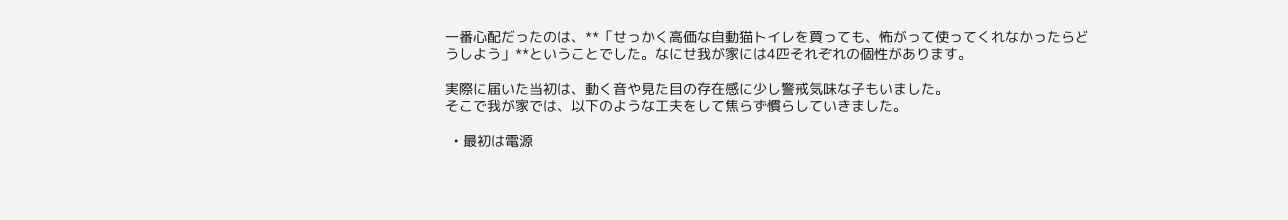一番心配だったのは、**「せっかく高価な自動猫トイレを買っても、怖がって使ってくれなかったらどうしよう」**ということでした。なにせ我が家には4匹それぞれの個性があります。

実際に届いた当初は、動く音や見た目の存在感に少し警戒気味な子もいました。
そこで我が家では、以下のような工夫をして焦らず慣らしていきました。

  • 最初は電源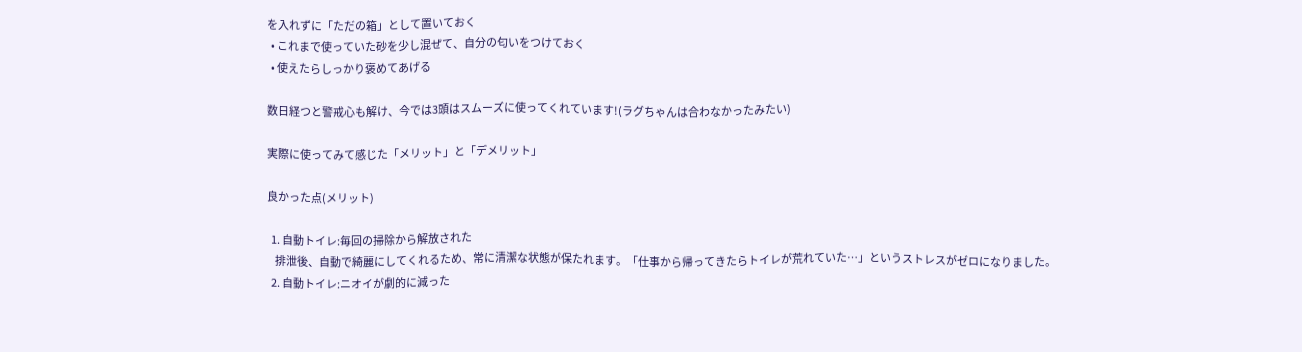を入れずに「ただの箱」として置いておく
  • これまで使っていた砂を少し混ぜて、自分の匂いをつけておく
  • 使えたらしっかり褒めてあげる

数日経つと警戒心も解け、今では3頭はスムーズに使ってくれています!(ラグちゃんは合わなかったみたい)

実際に使ってみて感じた「メリット」と「デメリット」

良かった点(メリット)

  1. 自動トイレ:毎回の掃除から解放された
    排泄後、自動で綺麗にしてくれるため、常に清潔な状態が保たれます。「仕事から帰ってきたらトイレが荒れていた…」というストレスがゼロになりました。
  2. 自動トイレ:ニオイが劇的に減った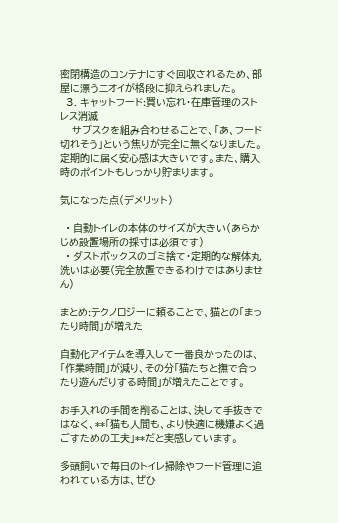密閉構造のコンテナにすぐ回収されるため、部屋に漂うニオイが格段に抑えられました。
  3. キャットフード:買い忘れ・在庫管理のストレス消滅
    サブスクを組み合わせることで、「あ、フード切れそう」という焦りが完全に無くなりました。定期的に届く安心感は大きいです。また、購入時のポイントもしっかり貯まります。

気になった点(デメリット)

  • 自動トイレの本体のサイズが大きい(あらかじめ設置場所の採寸は必須です)
  • ダストボックスのゴミ捨て・定期的な解体丸洗いは必要(完全放置できるわけではありません)

まとめ:テクノロジーに頼ることで、猫との「まったり時間」が増えた

自動化アイテムを導入して一番良かったのは、「作業時間」が減り、その分「猫たちと撫で合ったり遊んだりする時間」が増えたことです。

お手入れの手間を削ることは、決して手抜きではなく、**「猫も人間も、より快適に機嫌よく過ごすための工夫」**だと実感しています。

多頭飼いで毎日のトイレ掃除やフード管理に追われている方は、ぜひ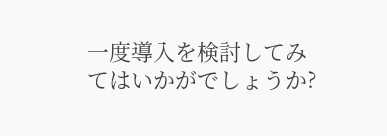一度導入を検討してみてはいかがでしょうか?